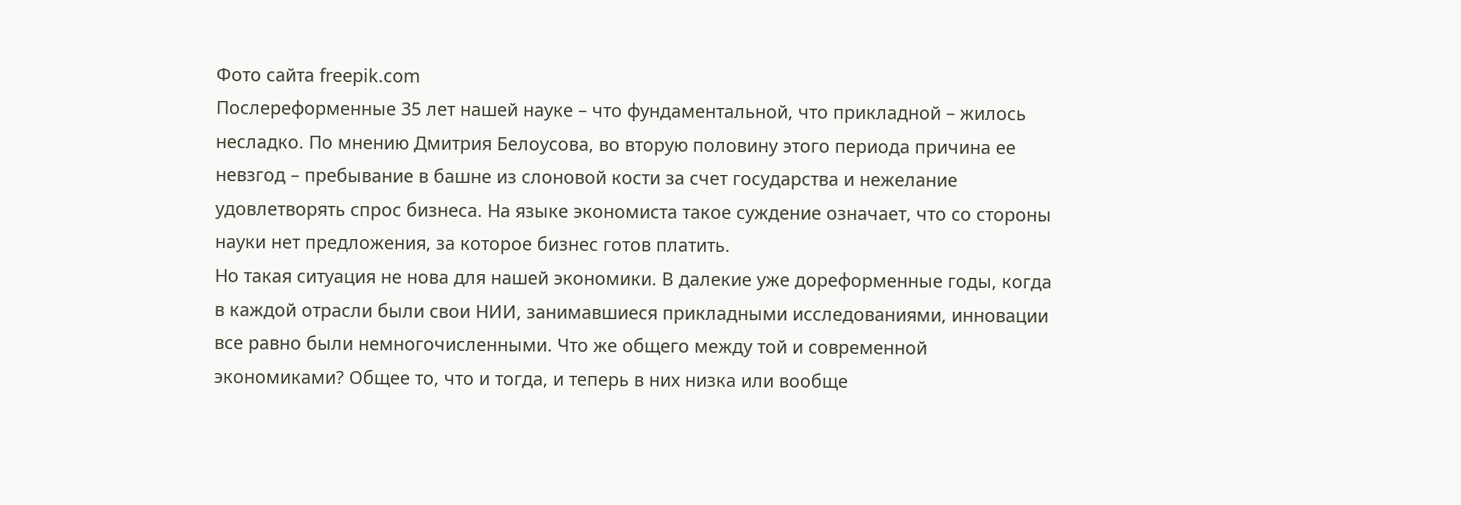Фото сайта freepik.com
Послереформенные 35 лет нашей науке – что фундаментальной, что прикладной – жилось несладко. По мнению Дмитрия Белоусова, во вторую половину этого периода причина ее невзгод – пребывание в башне из слоновой кости за счет государства и нежелание удовлетворять спрос бизнеса. На языке экономиста такое суждение означает, что со стороны науки нет предложения, за которое бизнес готов платить.
Но такая ситуация не нова для нашей экономики. В далекие уже дореформенные годы, когда в каждой отрасли были свои НИИ, занимавшиеся прикладными исследованиями, инновации все равно были немногочисленными. Что же общего между той и современной экономиками? Общее то, что и тогда, и теперь в них низка или вообще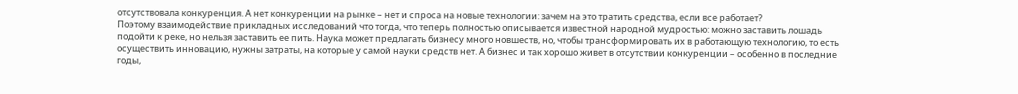отсутствовала конкуренция. А нет конкуренции на рынке – нет и спроса на новые технологии: зачем на это тратить средства, если все работает?
Поэтому взаимодействие прикладных исследований что тогда, что теперь полностью описывается известной народной мудростью: можно заставить лошадь подойти к реке, но нельзя заставить ее пить. Наука может предлагать бизнесу много новшеств, но, чтобы трансформировать их в работающую технологию, то есть осуществить инновацию, нужны затраты, на которые у самой науки средств нет. А бизнес и так хорошо живет в отсутствии конкуренции – особенно в последние годы,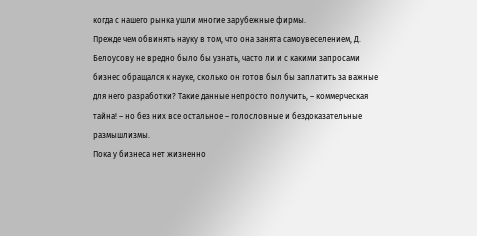когда с нашего рынка ушли многие зарубежные фирмы.
Прежде чем обвинять науку в том, что она занята самоувеселением, Д. Белоусову не вредно было бы узнать, часто ли и с какими запросами бизнес обращался к науке, сколько он готов был бы заплатить за важные для него разработки? Такие данные непросто получить, – коммерческая тайна! – но без них все остальное – голословные и бездоказательные размышлизмы.
Пока у бизнеса нет жизненно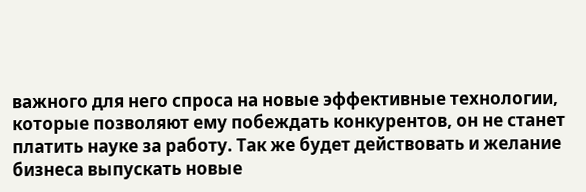важного для него спроса на новые эффективные технологии, которые позволяют ему побеждать конкурентов, он не станет платить науке за работу. Так же будет действовать и желание бизнеса выпускать новые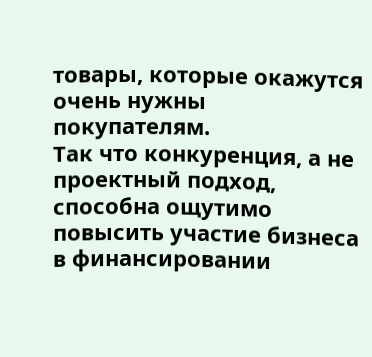товары, которые окажутся очень нужны покупателям.
Так что конкуренция, а не проектный подход, способна ощутимо повысить участие бизнеса в финансировании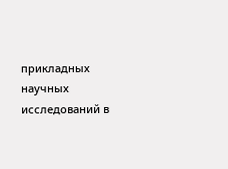прикладных научных исследований в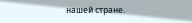нашей стране.